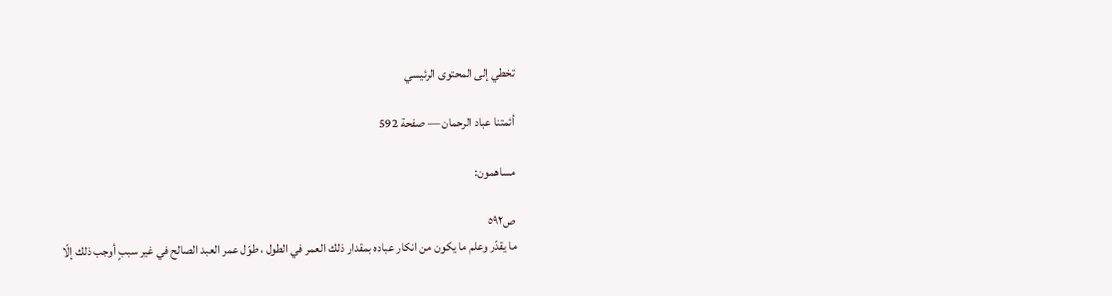تخطي إلى المحتوى الرئيسي

أئمتنا عباد الرحمان — صفحة 592

مساهمون:

ص٥٩٢
ما يقدّر وعلم ما يكون من انكار عباده بمقدار ذلك العمر في الطول ، طوّل عمر العبد الصالح في غير سببٍ أوجب ذلك إلّا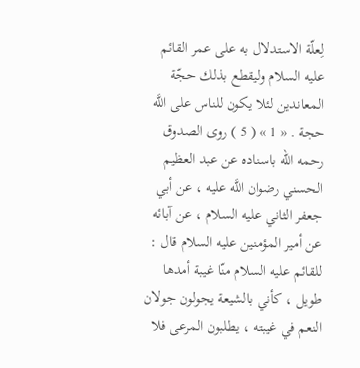لِعلّة الاستدلال به على عمر القائم عليه السلام وليقطع بذلك حجّة المعاندين لئلا يكون للناس على اللَّه حجة . « 1 » ( 5 ) روى الصدوق رحمه الله باسناده عن عبد العظيم الحسني رضوان اللَّه عليه ، عن أبي جعفر الثاني عليه السلام ، عن آبائه عن أمير المؤمنين عليه السلام قال : للقائم عليه السلام منّا غيبة أمدها طويل ، كأني بالشيعة يجولون جولان النعم في غيبته ، يطلبون المرعى فلا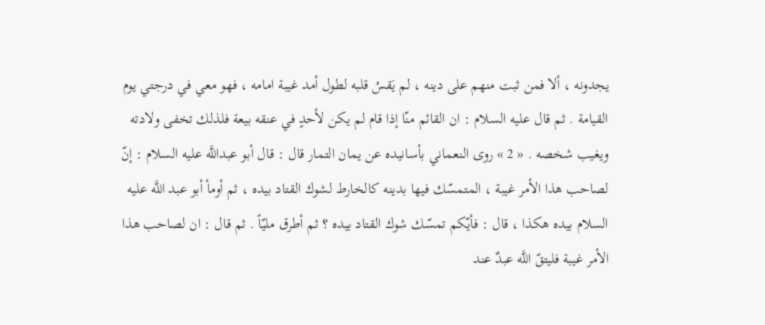يجدونه ، ألا فمن ثبت منهم على دينه ، لم يَقسُ قلبه لطول أمد غيبة امامه ، فهو معي في درجتي يوم القيامة . ثم قال عليه السلام : ان القائم منّا إذا قام لم يكن لأحدٍ في عنقه بيعة فلذلك تخفى ولادته ويغيب شخصه . « 2 » روى النعماني بأسانيده عن يمان التمار قال : قال أبو عبداللَّه عليه السلام : إنّ لصاحب هذا الأمر غيبة ، المتمسّك فيها بدينه كالخارط لشوك القتاد بيده ، ثم أومأ أبو عبد اللَّه عليه السلام بيده هكذا ، قال : فأيّكم تمسّك شوك القتاد بيده ؟ ثم أطرق مليّاً . ثم قال : ان لصاحب هذا الأمر غيبة فليتقّ اللَّه عبدٌ عند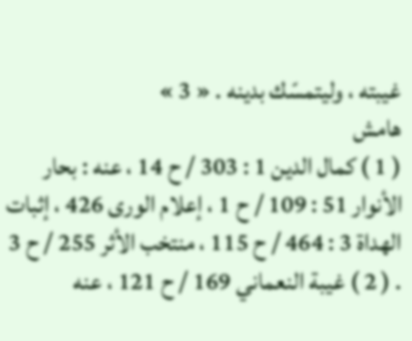غيبته ، وليتمسّك بدينه . « 3 »
هامش
( 1 ) كمال الدين 1 : 303 / ح 14 ، عنه : بحار الأنوار 51 : 109 / ح 1 ، إعلام الورى 426 ، إثبات الهداة 3 : 464 / ح 115 ، منتخب الأثر 255 / ح 3 . ( 2 ) غيبة النعماني 169 / ح 121 ، عنه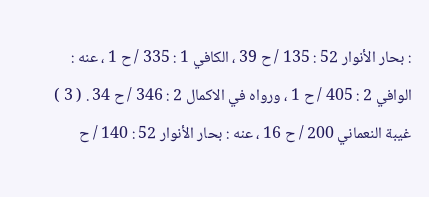: بحار الأنوار 52 : 135 / ح 39 ، الكافي 1 : 335 / ح 1 ، عنه : الوافي 2 : 405 / ح 1 ، ورواه في الاكمال 2 : 346 / ح 34 . ( 3 ) غيبة النعماني 200 / ح 16 ، عنه : بحار الأنوار 52 : 140 / ح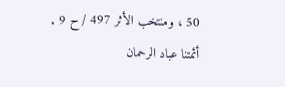50 ، ومنتخب الأثر 497 / ح 9 .
أئمتنا عباد الرحمان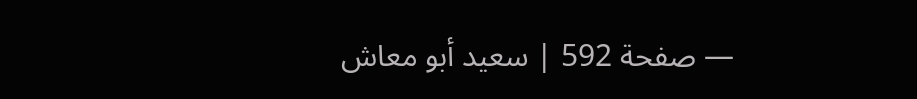— صفحة 592 | سعيد أبو معاش